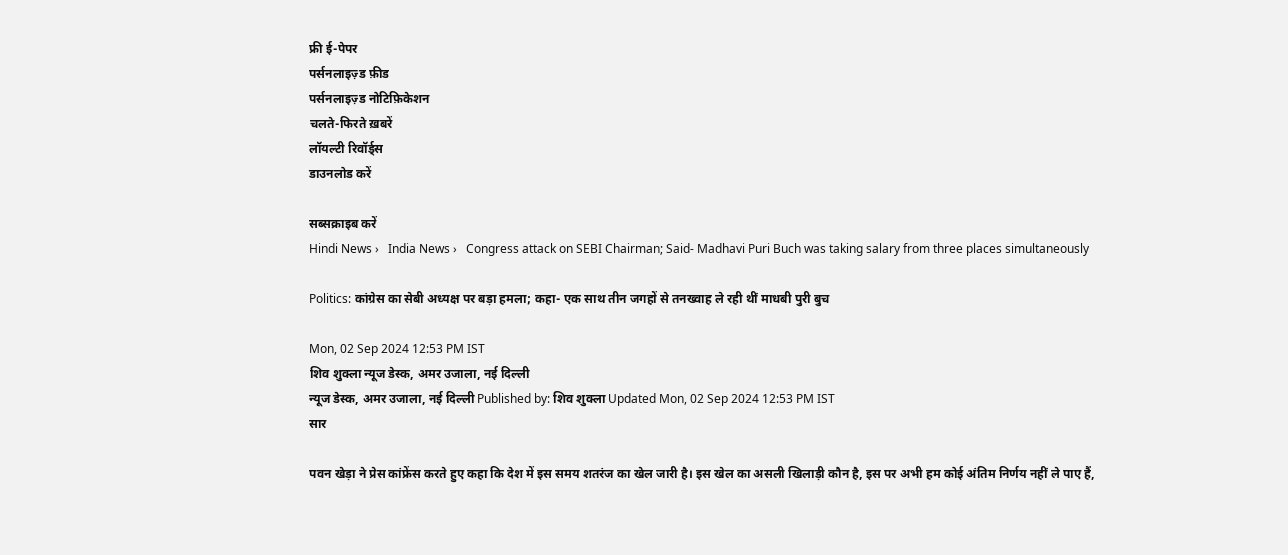फ्री ई-पेपर
पर्सनलाइज़्ड फ़ीड
पर्सनलाइज़्ड नोटिफ़िकेशन
चलते-फिरते ख़बरें
लॉयल्टी रिवॉर्ड्स
डाउनलोड करें

सब्सक्राइब करें
Hindi News ›   India News ›   Congress attack on SEBI Chairman; Said- Madhavi Puri Buch was taking salary from three places simultaneously

Politics: कांग्रेस का सेबी अध्यक्ष पर बड़ा हमला; कहा- एक साथ तीन जगहों से तनख्वाह ले रही थीं माधबी पुरी बुच

Mon, 02 Sep 2024 12:53 PM IST
शिव शुक्ला न्यूज डेस्क, अमर उजाला, नई दिल्ली
न्यूज डेस्क, अमर उजाला, नई दिल्ली Published by: शिव शुक्ला Updated Mon, 02 Sep 2024 12:53 PM IST
सार

पवन खेड़ा ने प्रेस कांफ्रेंस करते हुए कहा कि देश में इस समय शतरंज का खेल जारी है। इस खेल का असली खिलाड़ी कौन है, इस पर अभी हम कोई अंतिम निर्णय नहीं ले पाए हैं,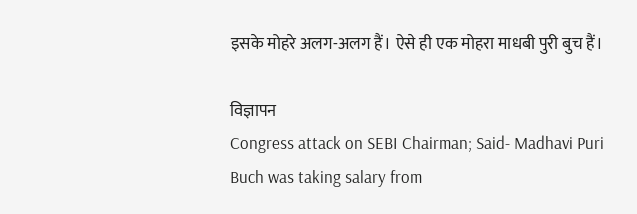इसके मोहरे अलग-अलग हैं। ऐसे ही एक मोहरा माधबी पुरी बुच हैं।

विज्ञापन
Congress attack on SEBI Chairman; Said- Madhavi Puri Buch was taking salary from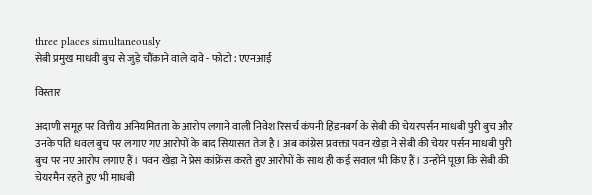three places simultaneously
सेबी प्रमुख माधवी बुच से जुड़े चौंकाने वाले दावे - फोटो : एएनआई

विस्तार

अदाणी समूह पर वित्तीय अनियमितता के आरोप लगाने वाली निवेश रिसर्च कंपनी हिंडनबर्ग के सेबी की चेयरपर्सन माधबी पुरी बुच और उनके पति धवल बुच पर लगाए गए आरोपों के बाद सियासत तेज है। अब कांग्रेस प्रवक्ता पवन खेड़ा ने सेबी की चेयर पर्सन माधबी पुरी बुच पर नए आरोप लगाए हैं। पवन खेड़ा ने प्रेस कांफ्रेंस करते हुए आरोपों के साथ ही कई सवाल भी किए हैं। उन्होंने पूछा कि सेबी की चेयरमैन रहते हुए भी माधबी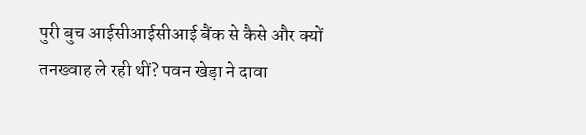पुरी बुच आईसीआईसीआई बैंक से कैसे और क्यों तनख्वाह ले रही थीं? पवन खेड़ा ने दावा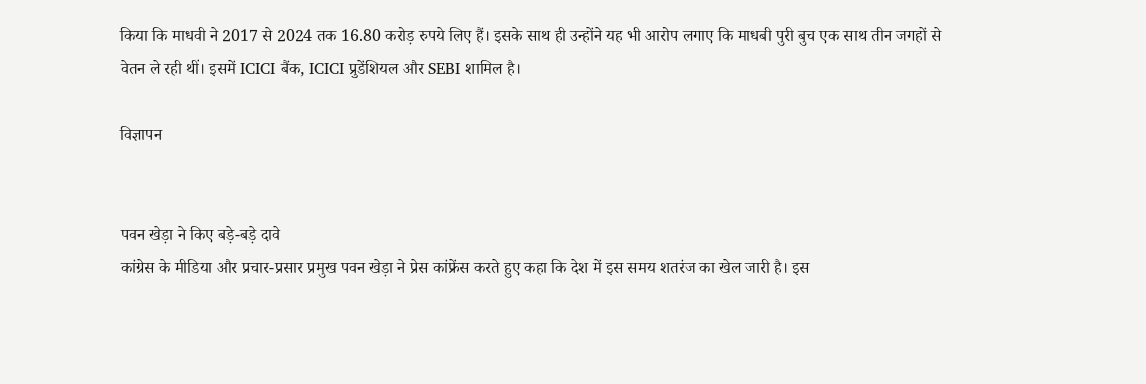किया कि माधवी ने 2017 से 2024 तक 16.80 करोड़ रुपये लिए हैं। इसके साथ ही उन्होंने यह भी आरोप लगाए कि माधबी पुरी बुच एक साथ तीन जगहों से वेतन ले रही थीं। इसमें ICICI बैंक, ICICI प्रुडेंशियल और SEBI शामिल है।

विज्ञापन


पवन खेड़ा ने किए बड़े-बड़े दावे
कांग्रेस के मीडिया और प्रचार-प्रसार प्रमुख पवन खेड़ा ने प्रेस कांफ्रेंस करते हुए कहा कि देश में इस समय शतरंज का खेल जारी है। इस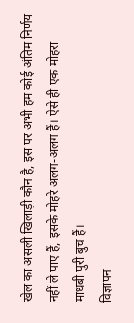खेल का असली खिलाड़ी कौन है, इस पर अभी हम कोई अंतिम निर्णय नहीं ले पाए हैं, इसके मोहरे अलग-अलग हैं। ऐसे ही एक मोहरा माधबी पुरी बुच हैं।
विज्ञापन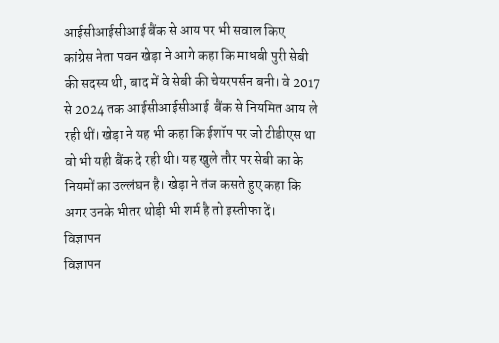आईसीआईसीआई बैंक से आय पर भी सवाल किए
कांग्रेस नेता पवन खेड़ा ने आगे कहा कि माधबी पुरी सेबी की सदस्य थी, बाद में वे सेबी की चेयरपर्सन बनी। वे 2017 से 2024 तक आईसीआईसीआई  बैंक से नियमित आय ले रही थीं। खेड़ा ने यह भी कहा कि ईशॉप पर जो टीडीएस था वो भी यही बैंक दे रही थी। यह खुले तौर पर सेबी का के नियमों का उल्लंघन है। खेड़ा ने तंज कसते हुए कहा कि अगर उनके भीतर थोड़ी भी शर्म है तो इस्तीफा दें।
विज्ञापन
विज्ञापन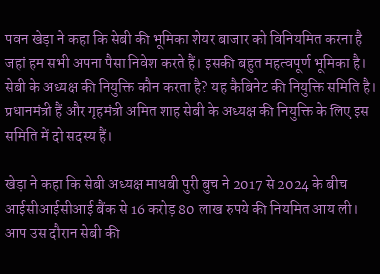पवन खेड़ा ने कहा कि सेबी की भूमिका शेयर बाजार को विनियमित करना है जहां हम सभी अपना पैसा निवेश करते हैं। इसकी बहुत महत्वपूर्ण भूमिका है। सेबी के अध्यक्ष की नियुक्ति कौन करता है? यह कैबिनेट की नियुक्ति समिति है। प्रधानमंत्री हैं और गृहमंत्री अमित शाह सेबी के अध्यक्ष की नियुक्ति के लिए इस समिति में दो सदस्य हैं।

खेड़ा ने कहा कि सेबी अध्यक्ष माधबी पुरी बुच ने 2017 से 2024 के बीच आईसीआईसीआई बैंक से 16 करोड़ 80 लाख रुपये की नियमित आय ली। आप उस दौरान सेबी की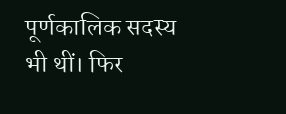पूर्णकालिक सदस्य भी थीं। फिर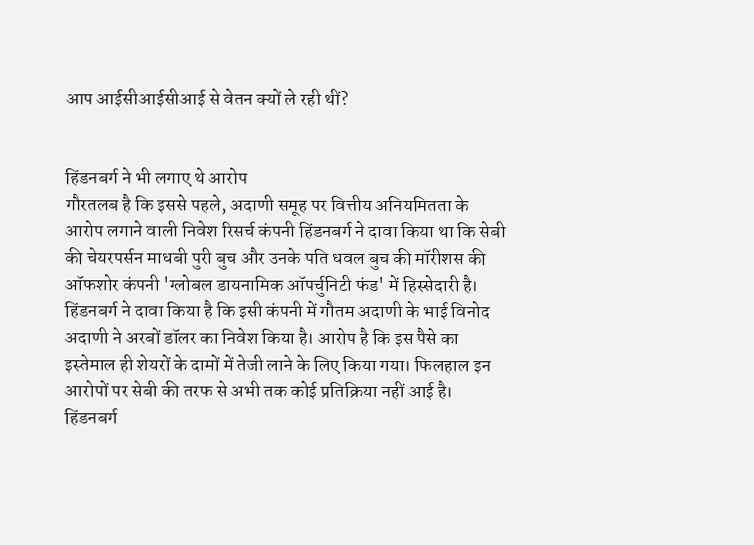आप आईसीआईसीआई से वेतन क्यों ले रही थीं?


हिंडनबर्ग ने भी लगाए थे आरोप
गौरतलब है कि इससे पहले, अदाणी समूह पर वित्तीय अनियमितता के आरोप लगाने वाली निवेश रिसर्च कंपनी हिंडनबर्ग ने दावा किया था कि सेबी की चेयरपर्सन माधबी पुरी बुच और उनके पति धवल बुच की मॉरीशस की ऑफशोर कंपनी 'ग्लोबल डायनामिक ऑपर्चुनिटी फंड' में हिस्सेदारी है। हिंडनबर्ग ने दावा किया है कि इसी कंपनी में गौतम अदाणी के भाई विनोद अदाणी ने अरबों डॉलर का निवेश किया है। आरोप है कि इस पैसे का इस्तेमाल ही शेयरों के दामों में तेजी लाने के लिए किया गया। फिलहाल इन आरोपों पर सेबी की तरफ से अभी तक कोई प्रतिक्रिया नहीं आई है। हिंडनबर्ग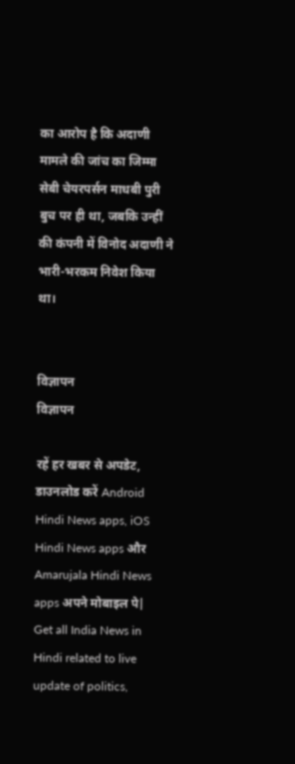का आरोप है कि अदाणी मामले की जांच का जिम्मा सेबी चेयरपर्सन माधबी पुरी बुच पर ही था, जबकि उन्हीं की कंपनी में विनोद अदाणी ने भारी-भरकम निवेश किया था।


विज्ञापन
विज्ञापन

रहें हर खबर से अपडेट, डाउनलोड करें Android Hindi News apps, iOS Hindi News apps और Amarujala Hindi News apps अपने मोबाइल पे|
Get all India News in Hindi related to live update of politics,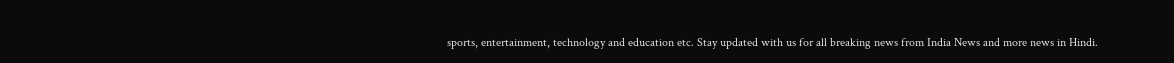sports, entertainment, technology and education etc. Stay updated with us for all breaking news from India News and more news in Hindi.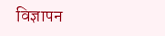विज्ञापन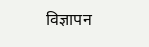विज्ञापन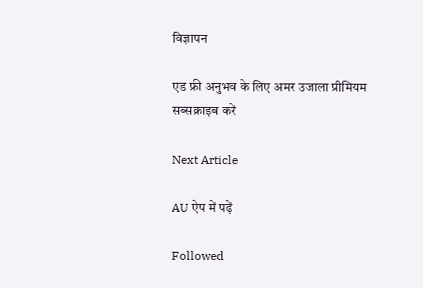विज्ञापन

एड फ्री अनुभव के लिए अमर उजाला प्रीमियम सब्सक्राइब करें

Next Article

AU ऐप में पढ़ें

Followed